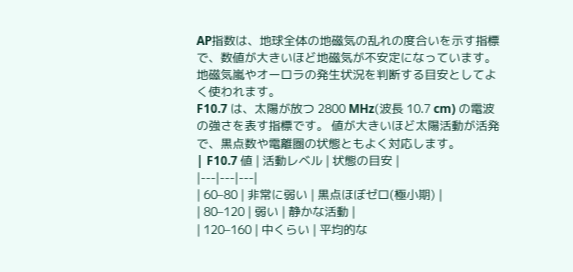AP指数は、地球全体の地磁気の乱れの度合いを示す指標で、数値が大きいほど地磁気が不安定になっています。 地磁気嵐やオーロラの発生状況を判断する目安としてよく使われます。
F10.7 は、太陽が放つ 2800 MHz(波長 10.7 cm) の電波の強さを表す指標です。 値が大きいほど太陽活動が活発で、黒点数や電離圏の状態ともよく対応します。
| F10.7 値 | 活動レベル | 状態の目安 |
|---|---|---|
| 60–80 | 非常に弱い | 黒点ほぼゼロ(極小期) |
| 80–120 | 弱い | 静かな活動 |
| 120–160 | 中くらい | 平均的な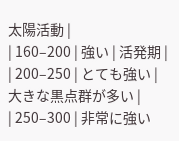太陽活動 |
| 160–200 | 強い | 活発期 |
| 200–250 | とても強い | 大きな黒点群が多い |
| 250–300 | 非常に強い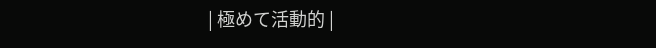| 極めて活動的 |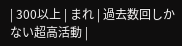| 300以上 | まれ | 過去数回しかない超高活動 |